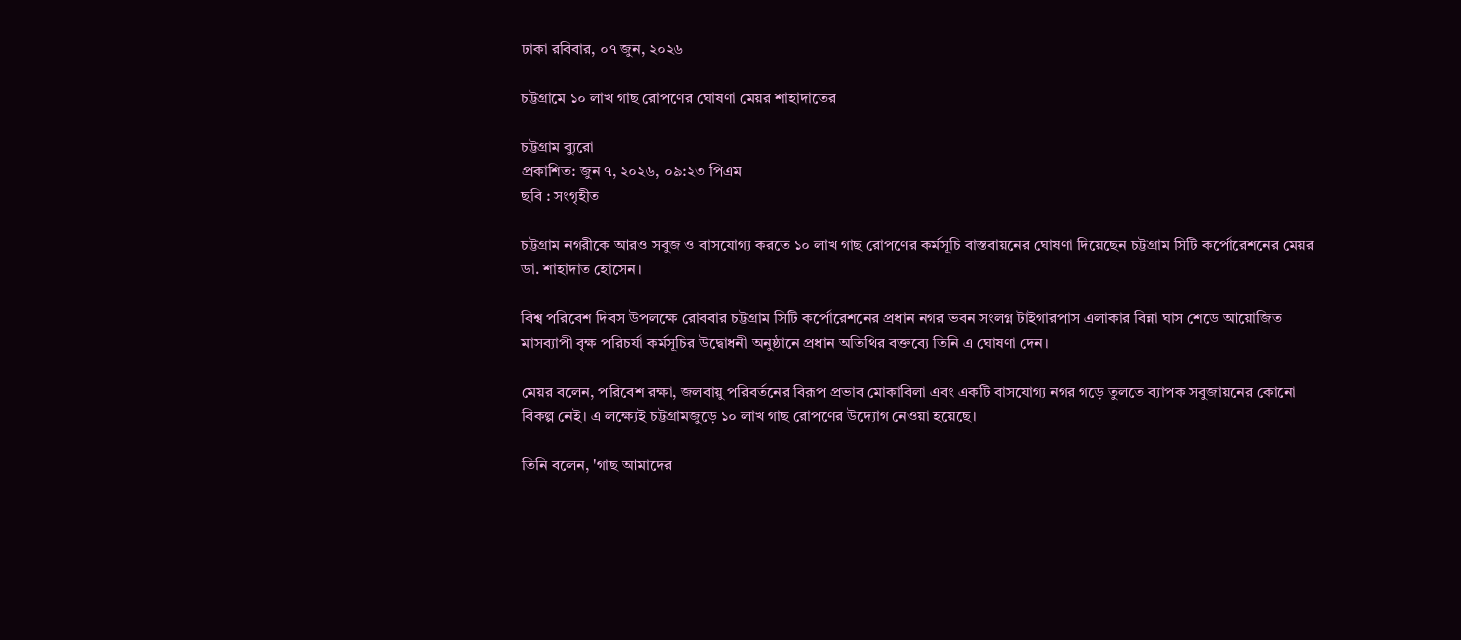ঢাকা রবিবার, ০৭ জুন, ২০২৬

চট্টগ্রামে ১০ লাখ গাছ রোপণের ঘোষণা মেয়র শাহাদাতের

চট্টগ্রাম ব্যুরো
প্রকাশিত: জুন ৭, ২০২৬, ০৯:২৩ পিএম
ছবি : সংগৃহীত

চট্টগ্রাম নগরীকে আরও সবুজ ও বাসযোগ্য করতে ১০ লাখ গাছ রোপণের কর্মসূচি বাস্তবায়নের ঘোষণা দিয়েছেন চট্টগ্রাম সিটি কর্পোরেশনের মেয়র ডা. শাহাদাত হোসেন।

বিশ্ব পরিবেশ দিবস উপলক্ষে রোববার চট্টগ্রাম সিটি কর্পোরেশনের প্রধান নগর ভবন সংলগ্ন টাইগারপাস এলাকার বিন্না ঘাস শেডে আয়োজিত মাসব্যাপী বৃক্ষ পরিচর্যা কর্মসূচির উদ্বোধনী অনুষ্ঠানে প্রধান অতিথির বক্তব্যে তিনি এ ঘোষণা দেন।

মেয়র বলেন, পরিবেশ রক্ষা, জলবায়ু পরিবর্তনের বিরূপ প্রভাব মোকাবিলা এবং একটি বাসযোগ্য নগর গড়ে তুলতে ব্যাপক সবুজায়নের কোনো বিকল্প নেই। এ লক্ষ্যেই চট্টগ্রামজুড়ে ১০ লাখ গাছ রোপণের উদ্যোগ নেওয়া হয়েছে।

তিনি বলেন, 'গাছ আমাদের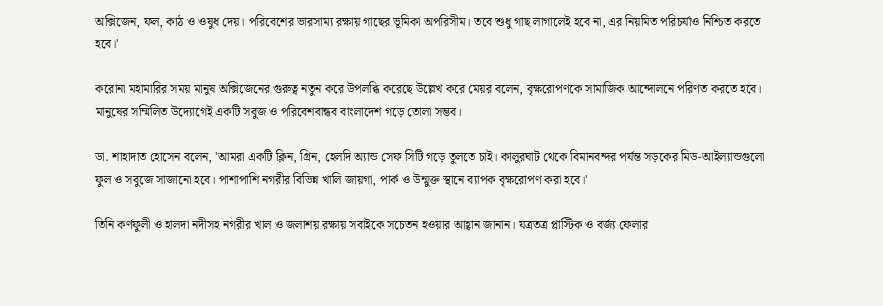অক্সিজেন, ফল, কাঠ ও ওষুধ দেয়। পরিবেশের ভারসাম্য রক্ষায় গাছের ভূমিকা অপরিসীম। তবে শুধু গাছ লাগালেই হবে না, এর নিয়মিত পরিচর্যাও নিশ্চিত করতে হবে।'

করোনা মহামারির সময় মানুষ অক্সিজেনের গুরুত্ব নতুন করে উপলব্ধি করেছে উল্লেখ করে মেয়র বলেন, বৃক্ষরোপণকে সামাজিক আন্দোলনে পরিণত করতে হবে। মানুষের সম্মিলিত উদ্যোগেই একটি সবুজ ও পরিবেশবান্ধব বাংলাদেশ গড়ে তোলা সম্ভব।

ডা. শাহাদাত হোসেন বলেন, 'আমরা একটি ক্লিন, গ্রিন, হেলদি অ্যান্ড সেফ সিটি গড়ে তুলতে চাই। কালুরঘাট থেকে বিমানবন্দর পর্যন্ত সড়কের মিড-আইল্যান্ডগুলো ফুল ও সবুজে সাজানো হবে। পাশাপাশি নগরীর বিভিন্ন খালি জায়গা, পার্ক ও উন্মুক্ত স্থানে ব্যাপক বৃক্ষরোপণ করা হবে।'

তিনি কর্ণফুলী ও হালদা নদীসহ নগরীর খাল ও জলাশয় রক্ষায় সবাইকে সচেতন হওয়ার আহ্বান জানান। যত্রতত্র প্লাস্টিক ও বর্জ্য ফেলার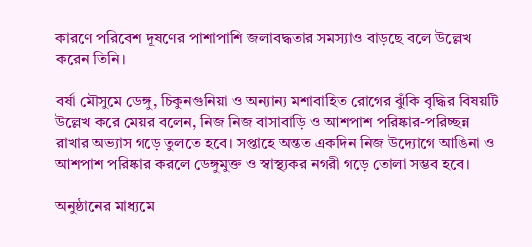কারণে পরিবেশ দূষণের পাশাপাশি জলাবদ্ধতার সমস্যাও বাড়ছে বলে উল্লেখ করেন তিনি।

বর্ষা মৌসুমে ডেঙ্গু, চিকুনগুনিয়া ও অন্যান্য মশাবাহিত রোগের ঝুঁকি বৃদ্ধির বিষয়টি উল্লেখ করে মেয়র বলেন, নিজ নিজ বাসাবাড়ি ও আশপাশ পরিষ্কার-পরিচ্ছন্ন রাখার অভ্যাস গড়ে তুলতে হবে। সপ্তাহে অন্তত একদিন নিজ উদ্যোগে আঙিনা ও আশপাশ পরিষ্কার করলে ডেঙ্গুমুক্ত ও স্বাস্থ্যকর নগরী গড়ে তোলা সম্ভব হবে।

অনুষ্ঠানের মাধ্যমে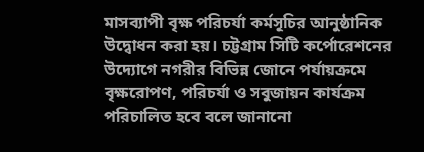মাসব্যাপী বৃক্ষ পরিচর্যা কর্মসূচির আনুষ্ঠানিক উদ্বোধন করা হয়। চট্টগ্রাম সিটি কর্পোরেশনের উদ্যোগে নগরীর বিভিন্ন জোনে পর্যায়ক্রমে বৃক্ষরোপণ, পরিচর্যা ও সবুজায়ন কার্যক্রম পরিচালিত হবে বলে জানানো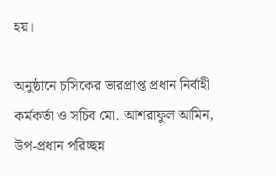হয়।

অনুষ্ঠানে চসিকের ভারপ্রাপ্ত প্রধান নির্বাহী কর্মকর্তা ও সচিব মো. আশরাফুল আমিন, উপ-প্রধান পরিচ্ছন্ন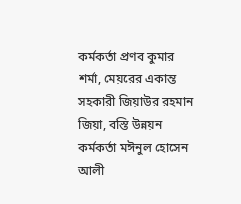কর্মকর্তা প্রণব কুমার শর্মা, মেয়রের একান্ত সহকারী জিয়াউর রহমান জিয়া, বস্তি উন্নয়ন কর্মকর্তা মঈনুল হোসেন আলী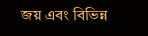জয় এবং বিভিন্ন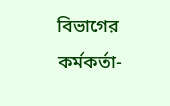বিভাগের কর্মকর্তা-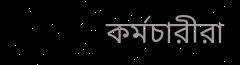কর্মচারীরা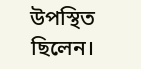উপস্থিত ছিলেন।